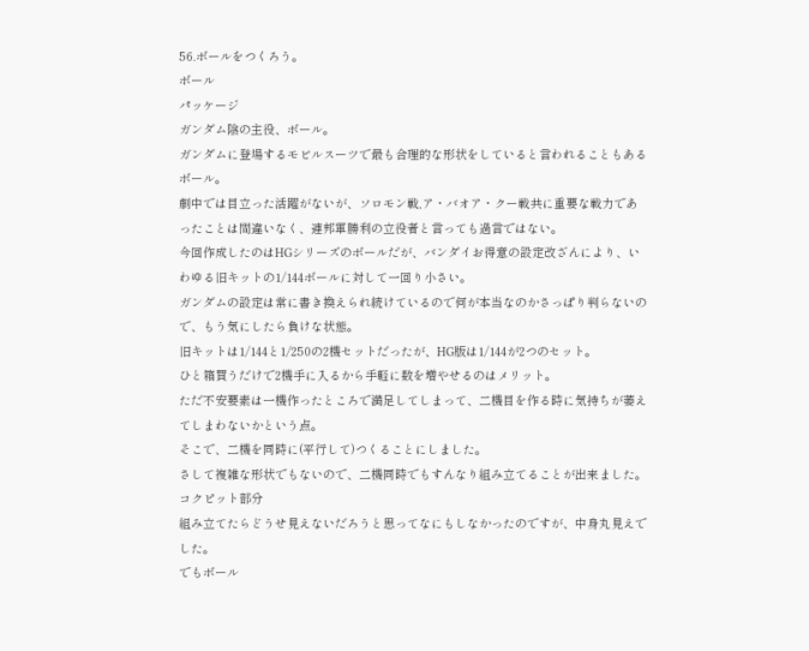56.ボールをつくろう。
ボール
パッケージ
ガンダム陰の主役、ボール。
ガンダムに登場するモビルスーツで最も合理的な形状をしていると言われることもあるボール。
劇中では目立った活躍がないが、ソロモン戦,ア・バオア・クー戦共に重要な戦力であったことは間違いなく、連邦軍勝利の立役者と言っても過言ではない。
今回作成したのはHGシリーズのボールだが、バンダイお得意の設定改ざんにより、いわゆる旧キットの1/144ボールに対して一回り小さい。
ガンダムの設定は常に書き換えられ続けているので何が本当なのかさっぱり判らないので、もう気にしたら負けな状態。
旧キットは1/144と1/250の2機セットだったが、HG版は1/144が2つのセット。
ひと箱買うだけで2機手に入るから手軽に数を増やせるのはメリット。
ただ不安要素は一機作ったところで満足してしまって、二機目を作る時に気持ちが萎えてしまわないかという点。
そこで、二機を同時に(平行して)つくることにしました。
さして複雑な形状でもないので、二機同時でもすんなり組み立てることが出来ました。
コクピット部分
組み立てたらどうせ見えないだろうと思ってなにもしなかったのですが、中身丸見えでした。
でもボール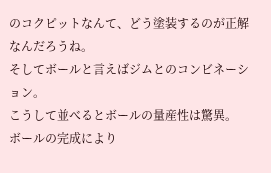のコクピットなんて、どう塗装するのが正解なんだろうね。
そしてボールと言えばジムとのコンビネーション。
こうして並べるとボールの量産性は驚異。
ボールの完成により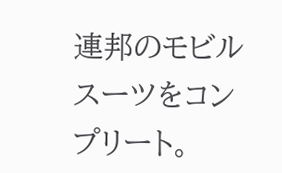連邦のモビルスーツをコンプリート。